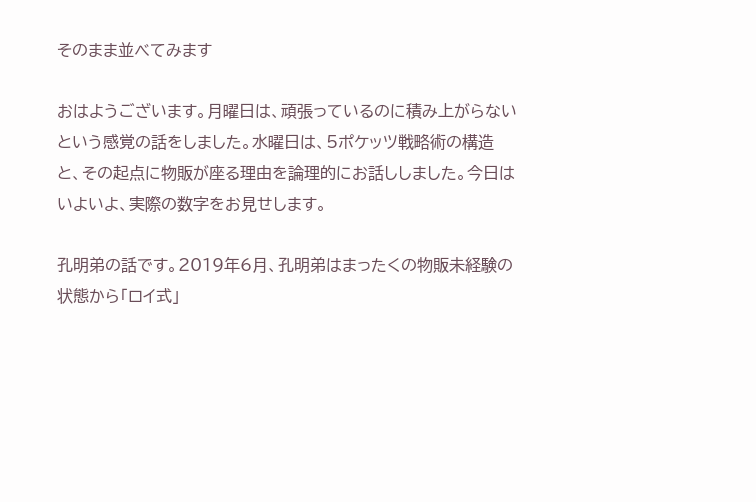そのまま並べてみます

おはようございます。月曜日は、頑張っているのに積み上がらないという感覚の話をしました。水曜日は、5ポケッツ戦略術の構造と、その起点に物販が座る理由を論理的にお話ししました。今日はいよいよ、実際の数字をお見せします。

孔明弟の話です。2019年6月、孔明弟はまったくの物販未経験の状態から「ロイ式」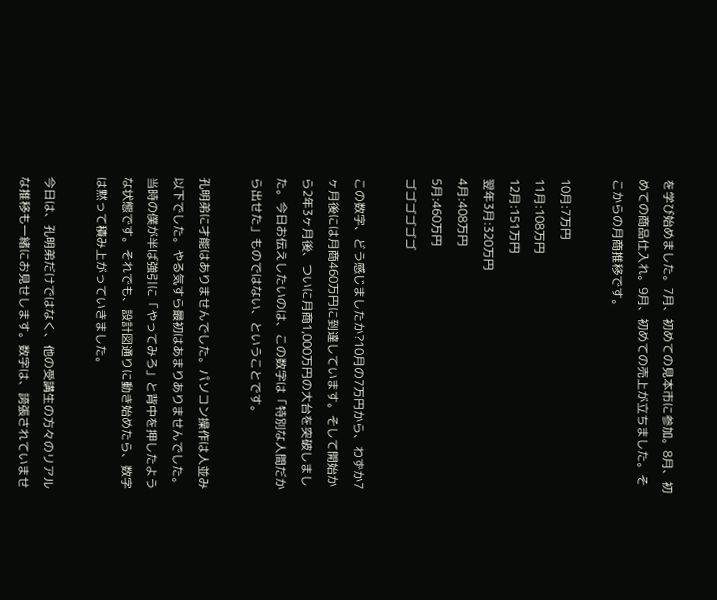を学び始めました。7月、初めての見本市に参加。8月、初めての商品仕入れ。9月、初めての売上が立ちました。そこからの月商推移です。

10月:7万円
11月:108万円
12月:151万円
翌年3月:320万円
4月:408万円
5月:460万円
ゴゴゴゴゴゴ

この数字、どう感じましたか?10月の7万円から、わずか7ヶ月後には月商460万円に到達しています。そして開始から2年3ヶ月後、ついに月商1,000万円の大台を突破しました。今日お伝えしたいのは、この数字は「特別な人間だから出せた」ものではない、ということです。

孔明弟に才能はありませんでした。パソコン操作は人並み以下でした。やる気すら最初はあまりありませんでした。当時の僕が半ば強引に「やってみろ」と背中を押したような状態です。それでも、設計図通りに動き始めたら、数字は黙って積み上がっていきました。

今日は、孔明弟だけではなく、他の受講生の方々のリアルな推移も一緒にお見せします。数字は、誇張されていませ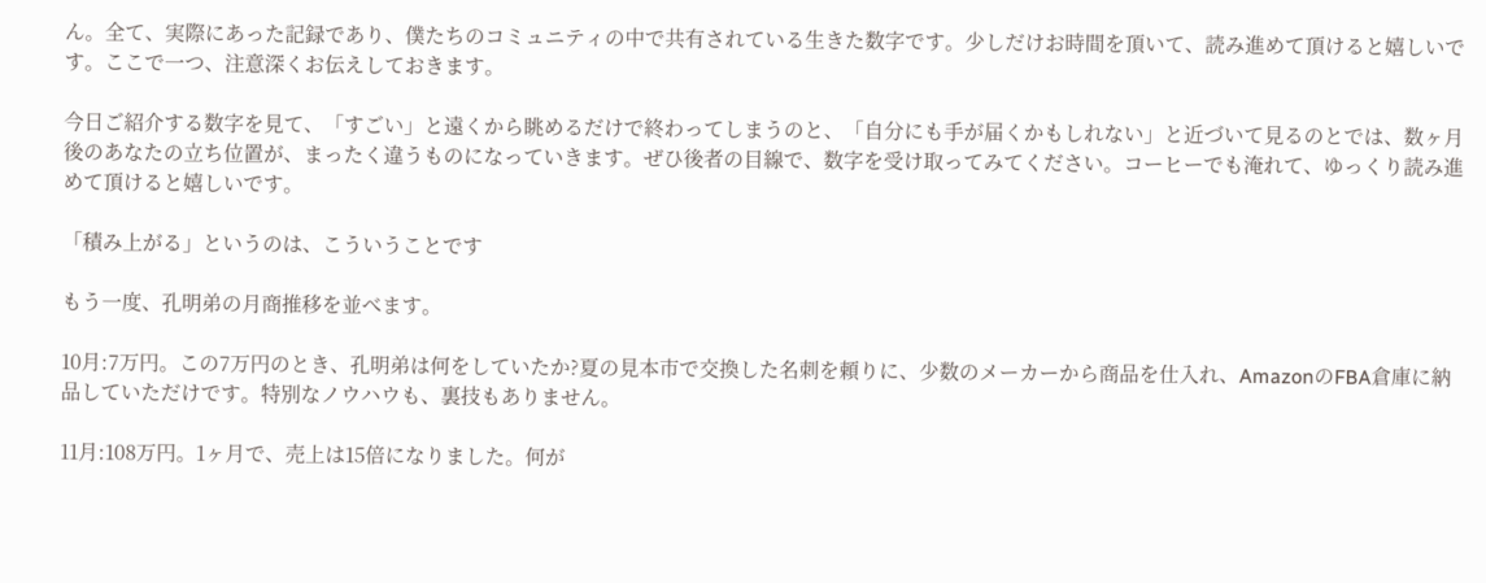ん。全て、実際にあった記録であり、僕たちのコミュニティの中で共有されている生きた数字です。少しだけお時間を頂いて、読み進めて頂けると嬉しいです。ここで一つ、注意深くお伝えしておきます。

今日ご紹介する数字を見て、「すごい」と遠くから眺めるだけで終わってしまうのと、「自分にも手が届くかもしれない」と近づいて見るのとでは、数ヶ月後のあなたの立ち位置が、まったく違うものになっていきます。ぜひ後者の目線で、数字を受け取ってみてください。コーヒーでも淹れて、ゆっくり読み進めて頂けると嬉しいです。

「積み上がる」というのは、こういうことです

もう一度、孔明弟の月商推移を並べます。

10月:7万円。この7万円のとき、孔明弟は何をしていたか?夏の見本市で交換した名刺を頼りに、少数のメーカーから商品を仕入れ、AmazonのFBA倉庫に納品していただけです。特別なノウハウも、裏技もありません。

11月:108万円。1ヶ月で、売上は15倍になりました。何が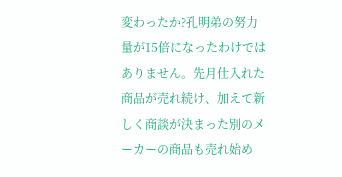変わったか?孔明弟の努力量が15倍になったわけではありません。先月仕入れた商品が売れ続け、加えて新しく商談が決まった別のメーカーの商品も売れ始め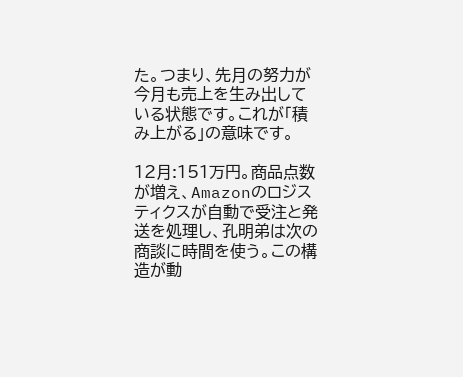た。つまり、先月の努力が今月も売上を生み出している状態です。これが「積み上がる」の意味です。

12月:151万円。商品点数が増え、Amazonのロジスティクスが自動で受注と発送を処理し、孔明弟は次の商談に時間を使う。この構造が動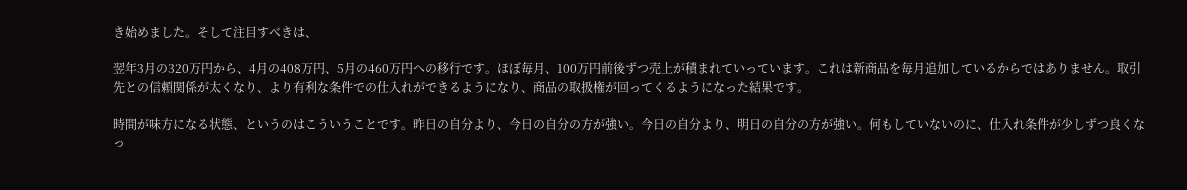き始めました。そして注目すべきは、

翌年3月の320万円から、4月の408万円、5月の460万円への移行です。ほぼ毎月、100万円前後ずつ売上が積まれていっています。これは新商品を毎月追加しているからではありません。取引先との信頼関係が太くなり、より有利な条件での仕入れができるようになり、商品の取扱権が回ってくるようになった結果です。

時間が味方になる状態、というのはこういうことです。昨日の自分より、今日の自分の方が強い。今日の自分より、明日の自分の方が強い。何もしていないのに、仕入れ条件が少しずつ良くなっ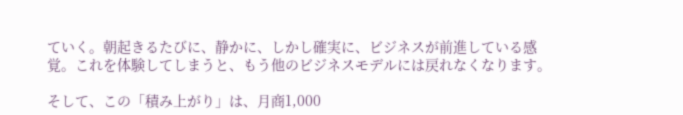ていく。朝起きるたびに、静かに、しかし確実に、ビジネスが前進している感覚。これを体験してしまうと、もう他のビジネスモデルには戻れなくなります。

そして、この「積み上がり」は、月商1,000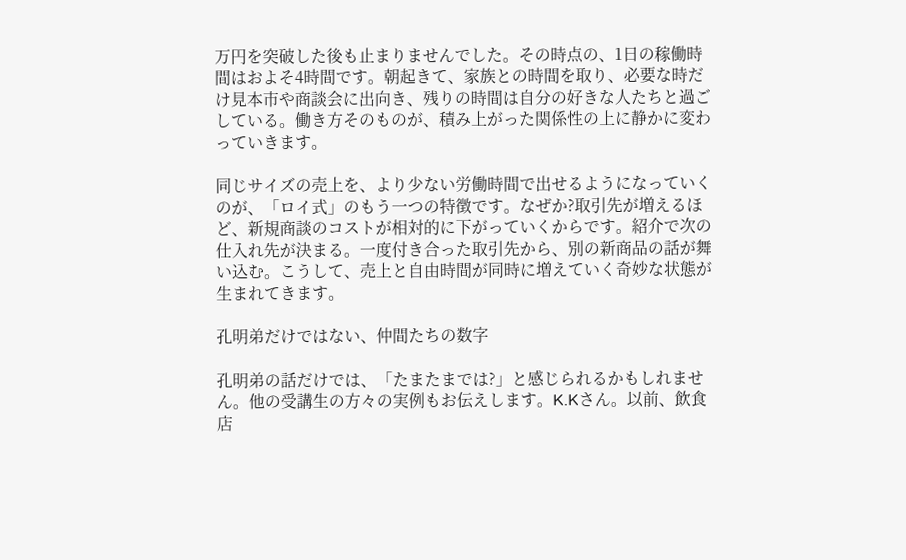万円を突破した後も止まりませんでした。その時点の、1日の稼働時間はおよそ4時間です。朝起きて、家族との時間を取り、必要な時だけ見本市や商談会に出向き、残りの時間は自分の好きな人たちと過ごしている。働き方そのものが、積み上がった関係性の上に静かに変わっていきます。

同じサイズの売上を、より少ない労働時間で出せるようになっていくのが、「ロイ式」のもう一つの特徴です。なぜか?取引先が増えるほど、新規商談のコストが相対的に下がっていくからです。紹介で次の仕入れ先が決まる。一度付き合った取引先から、別の新商品の話が舞い込む。こうして、売上と自由時間が同時に増えていく奇妙な状態が生まれてきます。

孔明弟だけではない、仲間たちの数字

孔明弟の話だけでは、「たまたまでは?」と感じられるかもしれません。他の受講生の方々の実例もお伝えします。K.Kさん。以前、飲食店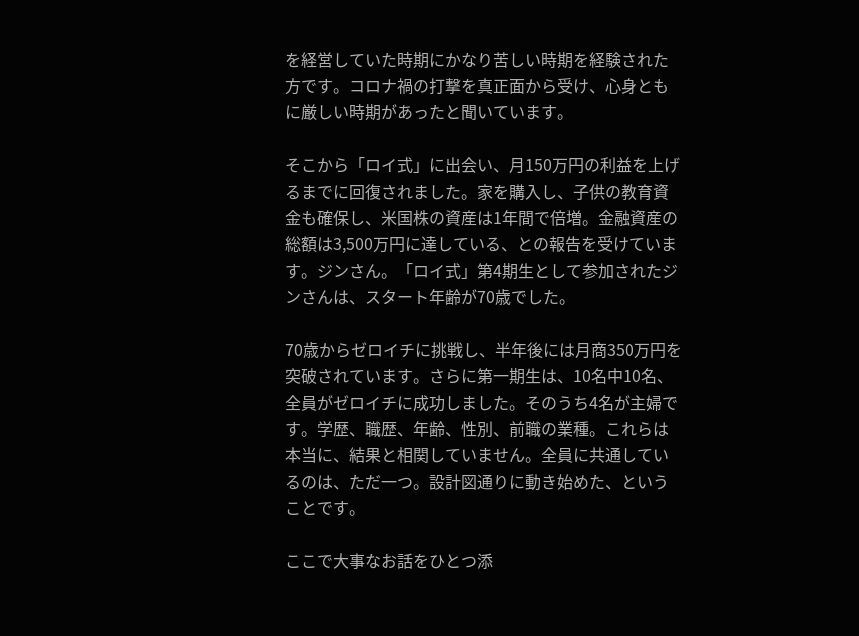を経営していた時期にかなり苦しい時期を経験された方です。コロナ禍の打撃を真正面から受け、心身ともに厳しい時期があったと聞いています。

そこから「ロイ式」に出会い、月150万円の利益を上げるまでに回復されました。家を購入し、子供の教育資金も確保し、米国株の資産は1年間で倍増。金融資産の総額は3,500万円に達している、との報告を受けています。ジンさん。「ロイ式」第4期生として参加されたジンさんは、スタート年齢が70歳でした。

70歳からゼロイチに挑戦し、半年後には月商350万円を突破されています。さらに第一期生は、10名中10名、全員がゼロイチに成功しました。そのうち4名が主婦です。学歴、職歴、年齢、性別、前職の業種。これらは本当に、結果と相関していません。全員に共通しているのは、ただ一つ。設計図通りに動き始めた、ということです。

ここで大事なお話をひとつ添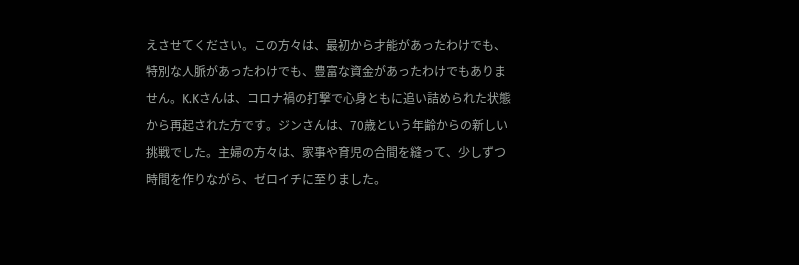えさせてください。この方々は、最初から才能があったわけでも、特別な人脈があったわけでも、豊富な資金があったわけでもありません。K.Kさんは、コロナ禍の打撃で心身ともに追い詰められた状態から再起された方です。ジンさんは、70歳という年齢からの新しい挑戦でした。主婦の方々は、家事や育児の合間を縫って、少しずつ時間を作りながら、ゼロイチに至りました。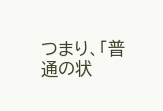つまり、「普通の状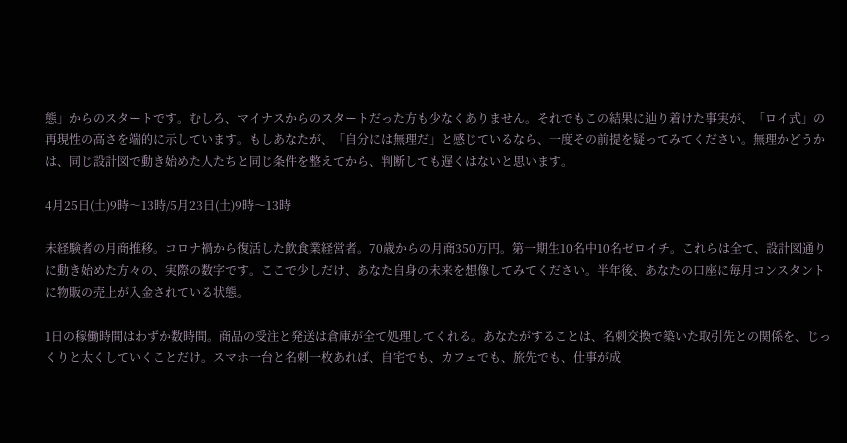態」からのスタートです。むしろ、マイナスからのスタートだった方も少なくありません。それでもこの結果に辿り着けた事実が、「ロイ式」の再現性の高さを端的に示しています。もしあなたが、「自分には無理だ」と感じているなら、一度その前提を疑ってみてください。無理かどうかは、同じ設計図で動き始めた人たちと同じ条件を整えてから、判断しても遅くはないと思います。

4月25日(土)9時〜13時/5月23日(土)9時〜13時

未経験者の月商推移。コロナ禍から復活した飲食業経営者。70歳からの月商350万円。第一期生10名中10名ゼロイチ。これらは全て、設計図通りに動き始めた方々の、実際の数字です。ここで少しだけ、あなた自身の未来を想像してみてください。半年後、あなたの口座に毎月コンスタントに物販の売上が入金されている状態。

1日の稼働時間はわずか数時間。商品の受注と発送は倉庫が全て処理してくれる。あなたがすることは、名刺交換で築いた取引先との関係を、じっくりと太くしていくことだけ。スマホ一台と名刺一枚あれば、自宅でも、カフェでも、旅先でも、仕事が成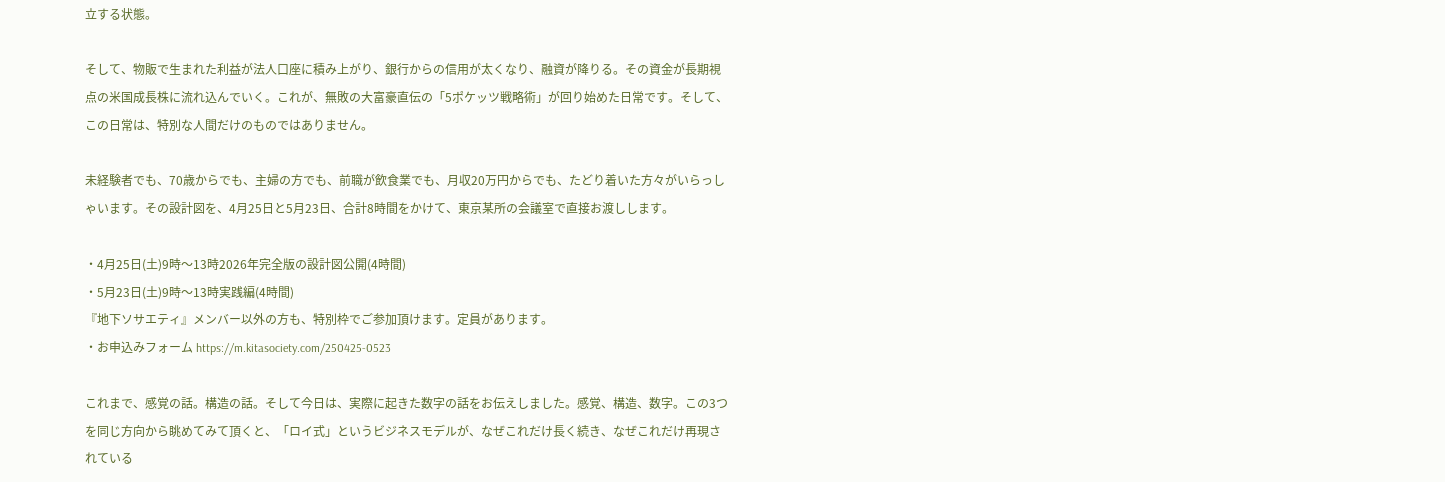立する状態。

そして、物販で生まれた利益が法人口座に積み上がり、銀行からの信用が太くなり、融資が降りる。その資金が長期視点の米国成長株に流れ込んでいく。これが、無敗の大富豪直伝の「5ポケッツ戦略術」が回り始めた日常です。そして、この日常は、特別な人間だけのものではありません。

未経験者でも、70歳からでも、主婦の方でも、前職が飲食業でも、月収20万円からでも、たどり着いた方々がいらっしゃいます。その設計図を、4月25日と5月23日、合計8時間をかけて、東京某所の会議室で直接お渡しします。

・4月25日(土)9時〜13時2026年完全版の設計図公開(4時間)
・5月23日(土)9時〜13時実践編(4時間)
『地下ソサエティ』メンバー以外の方も、特別枠でご参加頂けます。定員があります。
・お申込みフォーム https://m.kitasociety.com/250425-0523

これまで、感覚の話。構造の話。そして今日は、実際に起きた数字の話をお伝えしました。感覚、構造、数字。この3つを同じ方向から眺めてみて頂くと、「ロイ式」というビジネスモデルが、なぜこれだけ長く続き、なぜこれだけ再現されている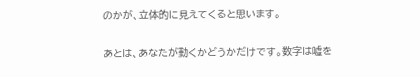のかが、立体的に見えてくると思います。

あとは、あなたが動くかどうかだけです。数字は嘘を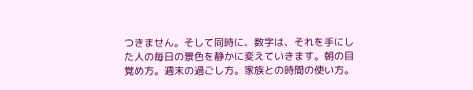つきません。そして同時に、数字は、それを手にした人の毎日の景色を静かに変えていきます。朝の目覚め方。週末の過ごし方。家族との時間の使い方。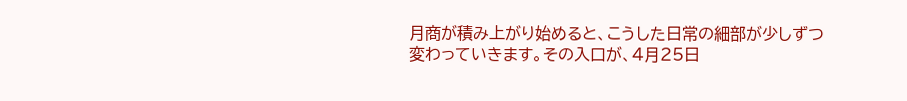月商が積み上がり始めると、こうした日常の細部が少しずつ変わっていきます。その入口が、4月25日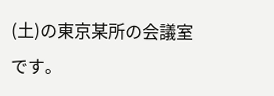(土)の東京某所の会議室です。